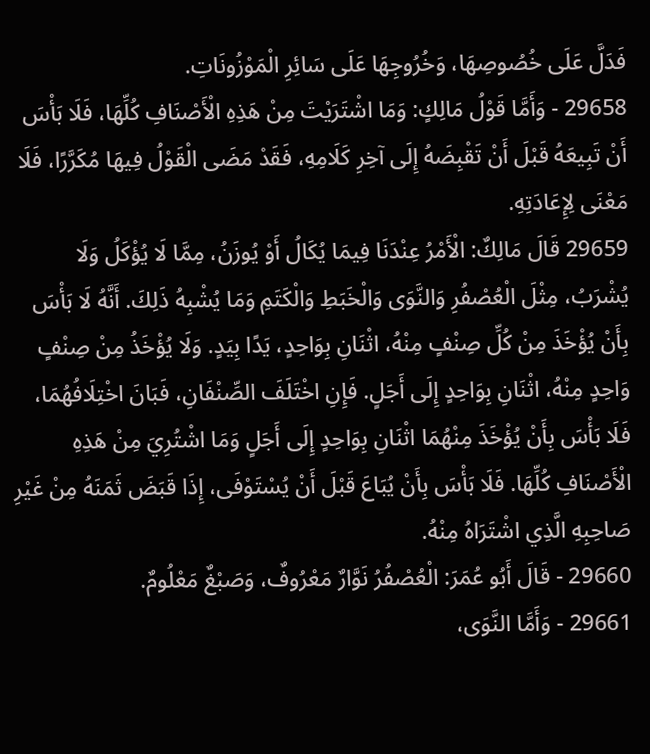فَدَلَّ عَلَى خُصُوصِهَا، وَخُرُوجِهَا عَلَى سَائِرِ الْمَوْزُونَاتِ.
29658 - وَأَمَّا قَوْلُ مَالِكٍ: وَمَا اشْتَرَيْتَ مِنْ هَذِهِ الْأَصْنَافِ كُلِّهَا، فَلَا بَأْسَ أَنْ تَبِيعَهُ قَبْلَ أَنْ تَقْبِضَهُ إِلَى آخِرِ كَلَامِهِ، فَقَدْ مَضَى الْقَوْلُ فِيهَا مُكَرَّرًا، فَلَا مَعْنَى لِإِعَادَتِهِ.
29659 قَالَ مَالِكٌ: الْأَمْرُ عِنْدَنَا فِيمَا يُكَالُ أَوْ يُوزَنُ، مِمَّا لَا يُؤْكَلُ وَلَا يُشْرَبُ، مِثْلَ الْعُصْفُرِ وَالنَّوَى وَالْخَبَطِ وَالْكَتَمِ وَمَا يُشْبِهُ ذَلِكَ. أَنَّهُ لَا بَأْسَ بِأَنْ يُؤْخَذَ مِنْ كُلِّ صِنْفٍ مِنْهُ، اثْنَانِ بِوَاحِدٍ، يَدًا بِيَدٍ. وَلَا يُؤْخَذُ مِنْ صِنْفٍ وَاحِدٍ مِنْهُ، اثْنَانِ بِوَاحِدٍ إِلَى أَجَلٍ. فَإِنِ اخْتَلَفَ الصِّنْفَانِ، فَبَانَ اخْتِلَافُهُمَا، فَلَا بَأْسَ بِأَنْ يُؤْخَذَ مِنْهُمَا اثْنَانِ بِوَاحِدٍ إِلَى أَجَلٍ وَمَا اشْتُرِيَ مِنْ هَذِهِ الْأَصْنَافِ كُلِّهَا. فَلَا بَأْسَ بِأَنْ يُبَاعَ قَبْلَ أَنْ يُسْتَوْفَى، إِذَا قَبَضَ ثَمَنَهُ مِنْ غَيْرِ صَاحِبِهِ الَّذِي اشْتَرَاهُ مِنْهُ.
29660 - قَالَ أَبُو عُمَرَ: الْعُصْفُرُ نَوَّارٌ مَعْرُوفٌ، وَصَبْغٌ مَعْلُومٌ.
29661 - وَأَمَّا النَّوَى،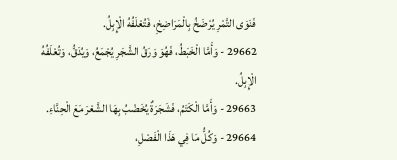فَنَوَى التَّمْرِ يُرْضَخُ بِالْمَرَاضِخِ، فَتُعْلَفُهُ الْإِبِلُ.
29662 - وَأَمَّا الْخَبَطُ، فَهُوَ وَرَقُ الشَّجَرِ يُجْمَعُ، وَيُدَقُّ، وَتُعْلَفُهُ الْإِبِلُ.
29663 - وَأَمَّا الْكَتَمُ، فَشَجَرَةٌ يُخَضْبُ بِهَا الشَّعْرَ مَعَ الْحِنَّاءِ.
29664 - وَكُلُّ مَا فِي هَذَا الْفَصْلِ،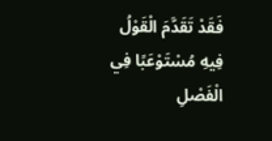فَقَدْ تَقَدَّمَ الْقَوْلُ فِيهِ مُسْتَوْعَبًا فِي الْفَصْلِ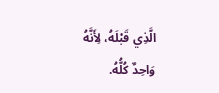الَّذِي قَبْلَهُ، لِأَنَّهُ وَاحِدٌ كُلُّهُ.